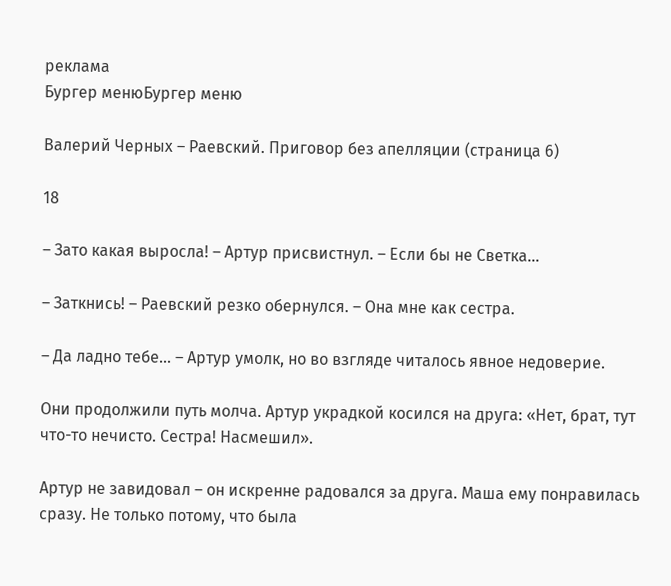реклама
Бургер менюБургер меню

Валерий Черных – Раевский. Приговор без апелляции (страница 6)

18

– Зато какая выросла! – Артур присвистнул. – Если бы не Светка…

– Заткнись! – Раевский резко обернулся. – Она мне как сестра.

– Да ладно тебе… – Артур умолк, но во взгляде читалось явное недоверие.

Они продолжили путь молча. Артур украдкой косился на друга: «Нет, брат, тут что-то нечисто. Сестра! Насмешил».

Артур не завидовал – он искренне радовался за друга. Маша ему понравилась сразу. Не только потому, что была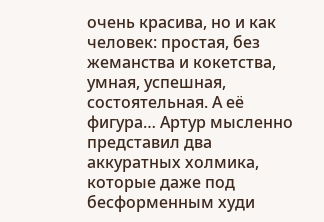очень красива, но и как человек: простая, без жеманства и кокетства, умная, успешная, состоятельная. А её фигура… Артур мысленно представил два аккуратных холмика, которые даже под бесформенным худи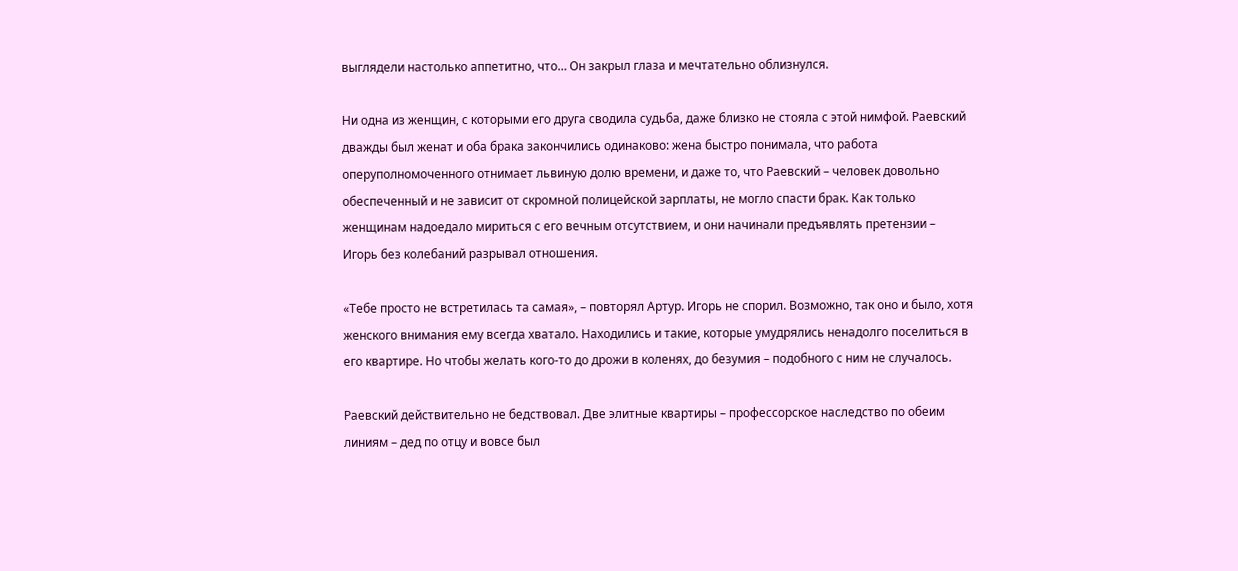выглядели настолько аппетитно, что… Он закрыл глаза и мечтательно облизнулся.

Ни одна из женщин, с которыми его друга сводила судьба, даже близко не стояла с этой нимфой. Раевский дважды был женат и оба брака закончились одинаково: жена быстро понимала, что работа оперуполномоченного отнимает львиную долю времени, и даже то, что Раевский – человек довольно обеспеченный и не зависит от скромной полицейской зарплаты, не могло спасти брак. Как только женщинам надоедало мириться с его вечным отсутствием, и они начинали предъявлять претензии – Игорь без колебаний разрывал отношения.

«Тебе просто не встретилась та самая», – повторял Артур. Игорь не спорил. Возможно, так оно и было, хотя женского внимания ему всегда хватало. Находились и такие, которые умудрялись ненадолго поселиться в его квартире. Но чтобы желать кого-то до дрожи в коленях, до безумия – подобного с ним не случалось.

Раевский действительно не бедствовал. Две элитные квартиры – профессорское наследство по обеим линиям – дед по отцу и вовсе был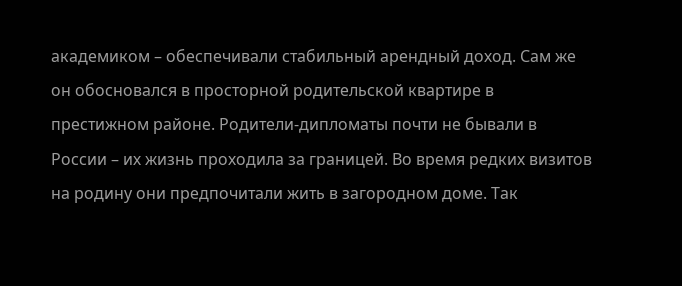академиком – обеспечивали стабильный арендный доход. Сам же он обосновался в просторной родительской квартире в престижном районе. Родители-дипломаты почти не бывали в России – их жизнь проходила за границей. Во время редких визитов на родину они предпочитали жить в загородном доме. Так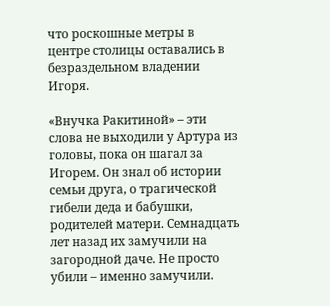что роскошные метры в центре столицы оставались в безраздельном владении Игоря.

«Внучка Ракитиной» – эти слова не выходили у Артура из головы, пока он шагал за Игорем. Он знал об истории семьи друга, о трагической гибели деда и бабушки, родителей матери. Семнадцать лет назад их замучили на загородной даче. Не просто убили – именно замучили.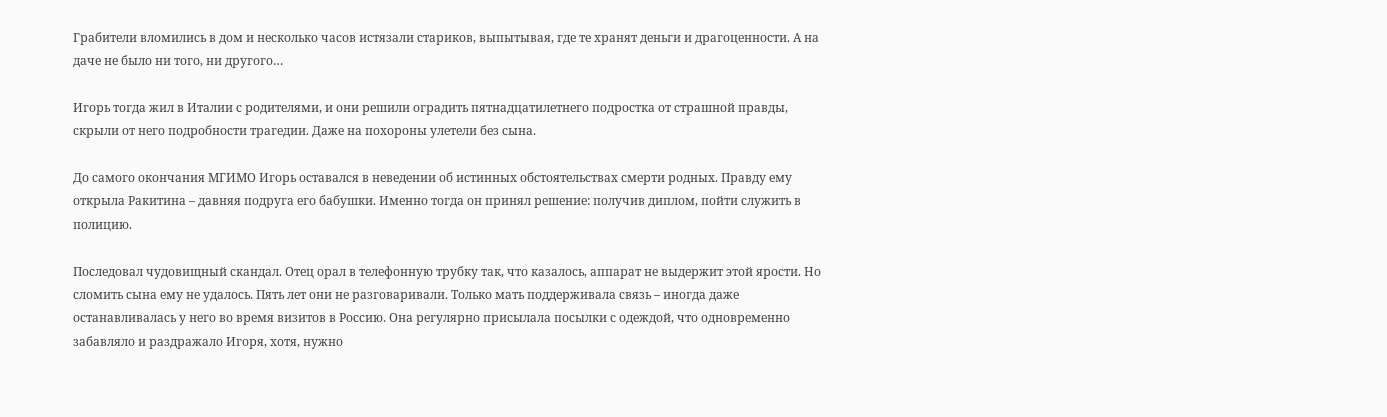Грабители вломились в дом и несколько часов истязали стариков, выпытывая, где те хранят деньги и драгоценности. А на даче не было ни того, ни другого…

Игорь тогда жил в Италии с родителями, и они решили оградить пятнадцатилетнего подростка от страшной правды, скрыли от него подробности трагедии. Даже на похороны улетели без сына.

До самого окончания МГИМО Игорь оставался в неведении об истинных обстоятельствах смерти родных. Правду ему открыла Ракитина – давняя подруга его бабушки. Именно тогда он принял решение: получив диплом, пойти служить в полицию.

Последовал чудовищный скандал. Отец орал в телефонную трубку так, что казалось, аппарат не выдержит этой ярости. Но сломить сына ему не удалось. Пять лет они не разговаривали. Только мать поддерживала связь – иногда даже останавливалась у него во время визитов в Россию. Она регулярно присылала посылки с одеждой, что одновременно забавляло и раздражало Игоря, хотя, нужно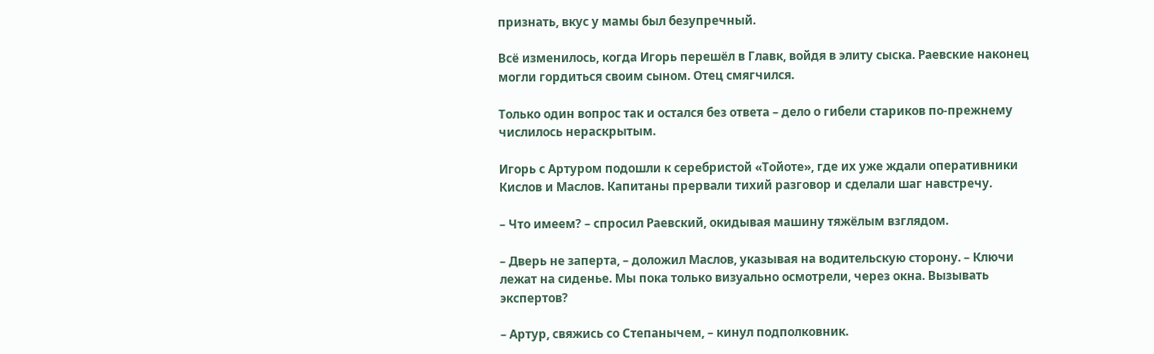признать, вкус у мамы был безупречный.

Всё изменилось, когда Игорь перешёл в Главк, войдя в элиту сыска. Раевские наконец могли гордиться своим сыном. Отец смягчился.

Только один вопрос так и остался без ответа – дело о гибели стариков по-прежнему числилось нераскрытым.

Игорь с Артуром подошли к серебристой «Тойоте», где их уже ждали оперативники Кислов и Маслов. Капитаны прервали тихий разговор и сделали шаг навстречу.

– Что имеем? – спросил Раевский, окидывая машину тяжёлым взглядом.

– Дверь не заперта, – доложил Маслов, указывая на водительскую сторону. – Ключи лежат на сиденье. Мы пока только визуально осмотрели, через окна. Вызывать экспертов?

– Артур, свяжись со Степанычем, – кинул подполковник.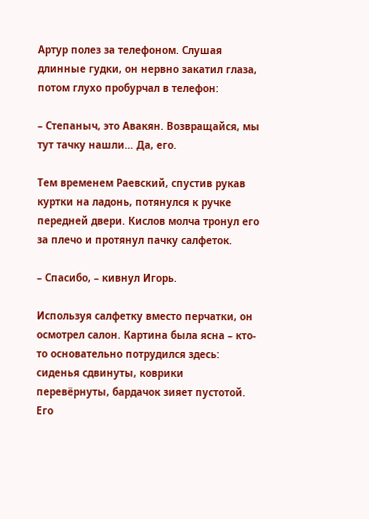Артур полез за телефоном. Слушая длинные гудки, он нервно закатил глаза, потом глухо пробурчал в телефон:

– Степаныч, это Авакян. Возвращайся, мы тут тачку нашли… Да, его.

Тем временем Раевский, спустив рукав куртки на ладонь, потянулся к ручке передней двери. Кислов молча тронул его за плечо и протянул пачку салфеток.

– Спасибо, – кивнул Игорь.

Используя салфетку вместо перчатки, он осмотрел салон. Картина была ясна – кто-то основательно потрудился здесь: сиденья сдвинуты, коврики перевёрнуты, бардачок зияет пустотой. Его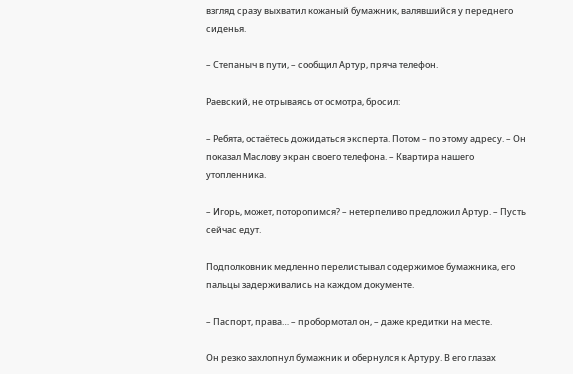взгляд сразу выхватил кожаный бумажник, валявшийся у переднего сиденья.

– Степаныч в пути, – сообщил Артур, пряча телефон.

Раевский, не отрываясь от осмотра, бросил:

– Ребята, остаётесь дожидаться эксперта. Потом – по этому адресу. – Он показал Маслову экран своего телефона. – Квартира нашего утопленника.

– Игорь, может, поторопимся? – нетерпеливо предложил Артур. – Пусть сейчас едут.

Подполковник медленно перелистывал содержимое бумажника, его пальцы задерживались на каждом документе.

– Паспорт, права… – пробормотал он, – даже кредитки на месте.

Он резко захлопнул бумажник и обернулся к Артуру. В его глазах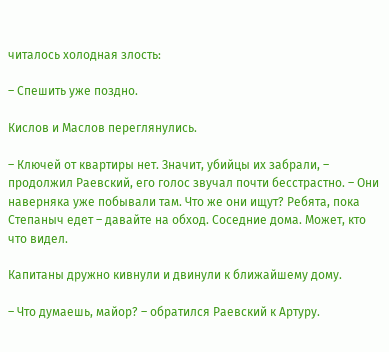читалось холодная злость:

– Спешить уже поздно.

Кислов и Маслов переглянулись.

– Ключей от квартиры нет. Значит, убийцы их забрали, – продолжил Раевский, его голос звучал почти бесстрастно. – Они наверняка уже побывали там. Что же они ищут? Ребята, пока Степаныч едет – давайте на обход. Соседние дома. Может, кто что видел.

Капитаны дружно кивнули и двинули к ближайшему дому.

– Что думаешь, майор? – обратился Раевский к Артуру.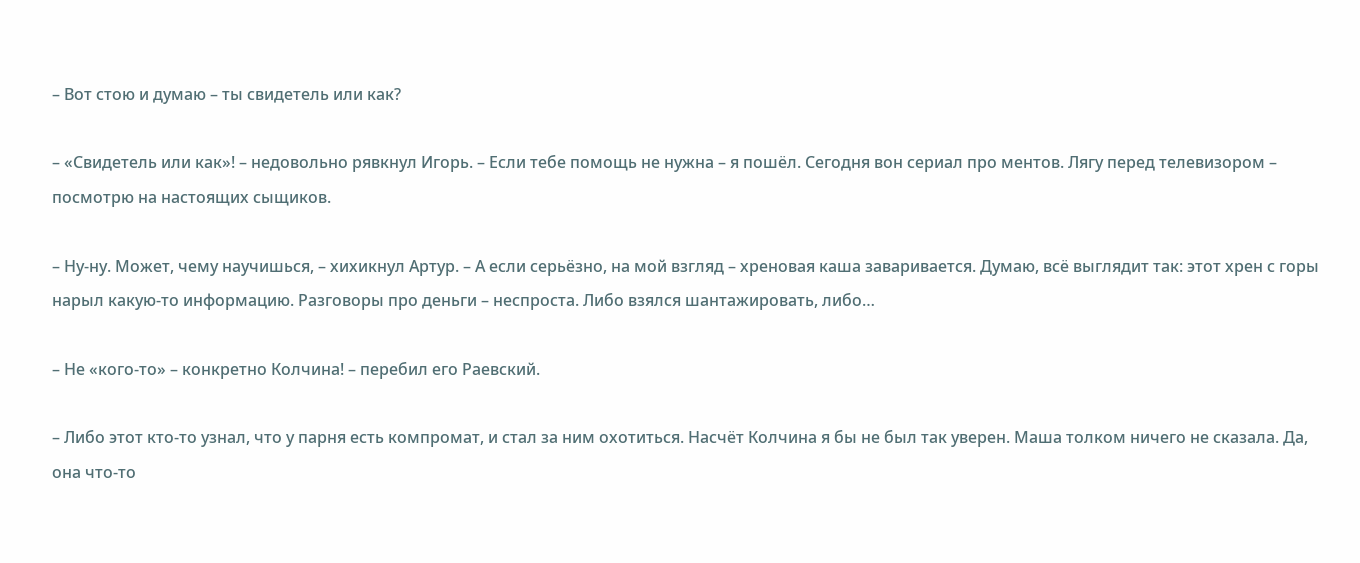– Вот стою и думаю – ты свидетель или как?

– «Свидетель или как»! – недовольно рявкнул Игорь. – Если тебе помощь не нужна – я пошёл. Сегодня вон сериал про ментов. Лягу перед телевизором – посмотрю на настоящих сыщиков.

– Ну-ну. Может, чему научишься, – хихикнул Артур. – А если серьёзно, на мой взгляд – хреновая каша заваривается. Думаю, всё выглядит так: этот хрен с горы нарыл какую-то информацию. Разговоры про деньги – неспроста. Либо взялся шантажировать, либо…

– Не «кого-то» – конкретно Колчина! – перебил его Раевский.

– Либо этот кто-то узнал, что у парня есть компромат, и стал за ним охотиться. Насчёт Колчина я бы не был так уверен. Маша толком ничего не сказала. Да, она что-то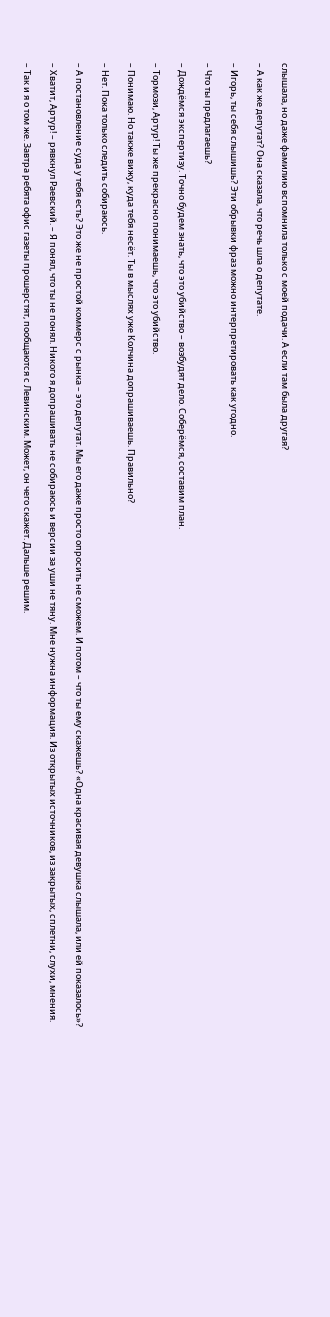слышала, но даже фамилию вспомнила только с моей подачи. А если там была другая?

– А как же депутат? Она сказала, что речь шла о депутате.

– Игорь, ты себя слышишь? Эти обрывки фраз можно интерпретировать как угодно.

– Что ты предлагаешь?

– Дождёмся экспертизу. Точно будем знать, что это убийство – возбудят дело. Соберёмся, составим план.

– Тормози, Артур! Ты же прекрасно понимаешь, что это убийство.

– Понимаю. Но также вижу, куда тебя несёт. Ты в мыслях уже Колчина допрашиваешь. Правильно?

– Нет. Пока только следить собираюсь.

– А постановление суда у тебя есть? Это же не простой коммерс с рынка – это депутат. Мы его даже просто опросить не сможем. И потом – что ты ему скажешь? «Одна красивая девушка слышала, или ей показалось»?

– Хватит, Артур! – рявкнул Раевский. – Я понял, что ты не понял. Никого я допрашивать не собираюсь и версии за уши не тяну. Мне нужна информация. Из открытых источников, из закрытых, сплетни, слухи, мнения.

– Так и я о том же. Завтра ребята офис газеты прошерстят, пообщаются с Левинским. Может, он чего скажет. Дальше решим.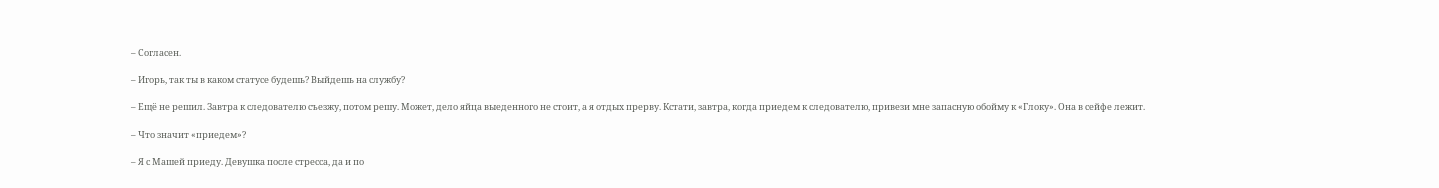– Согласен.

– Игорь, так ты в каком статусе будешь? Выйдешь на службу?

– Ещё не решил. Завтра к следователю съезжу, потом решу. Может, дело яйца выеденного не стоит, а я отдых прерву. Кстати, завтра, когда приедем к следователю, привези мне запасную обойму к «Глоку». Она в сейфе лежит.

– Что значит «приедем»?

– Я с Машей приеду. Девушка после стресса, да и по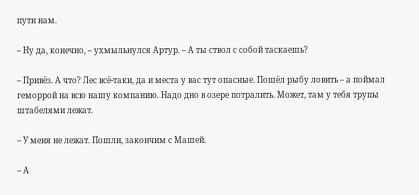пути нам.

– Ну да, конечно, – ухмыльнулся Артур. – А ты ствол с собой таскаешь?

– Привёз. А что? Лес всё-таки, да и места у вас тут опасные. Пошёл рыбу ловить – а поймал геморрой на всю нашу компанию. Надо дно в озере потралить. Может, там у тебя трупы штабелями лежат.

– У меня не лежат. Пошли, закончим с Машей.

– А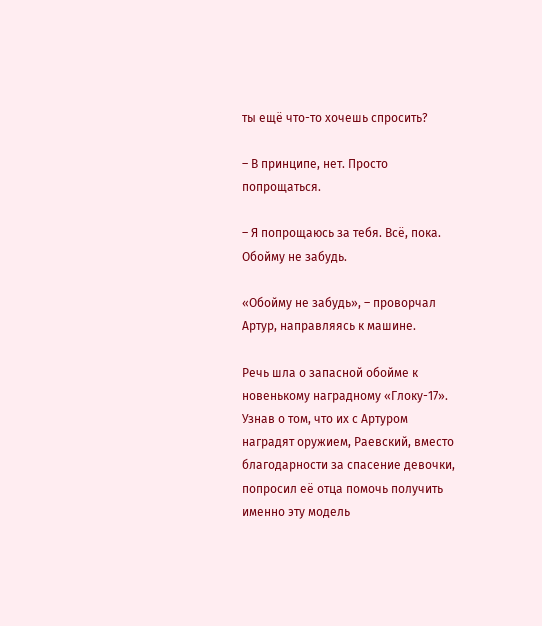ты ещё что-то хочешь спросить?

– В принципе, нет. Просто попрощаться.

– Я попрощаюсь за тебя. Всё, пока. Обойму не забудь.

«Обойму не забудь», – проворчал Артур, направляясь к машине.

Речь шла о запасной обойме к новенькому наградному «Глоку-17». Узнав о том, что их с Артуром наградят оружием, Раевский, вместо благодарности за спасение девочки, попросил её отца помочь получить именно эту модель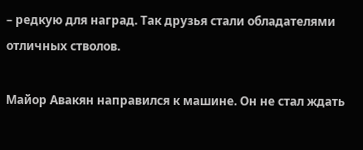– редкую для наград. Так друзья стали обладателями отличных стволов.

Майор Авакян направился к машине. Он не стал ждать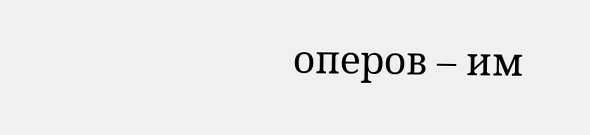оперов – им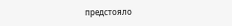предстояло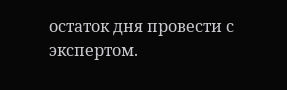остаток дня провести с экспертом.